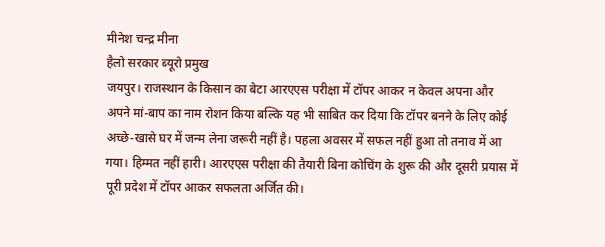मीनेश चन्द्र मीना
हैलो सरकार ब्यूरो प्रमुख
जयपुर। राजस्थान के किसान का बेटा आरएएस परीक्षा में टॉपर आकर न केवल अपना और अपने मां-बाप का नाम रोशन किया बल्कि यह भी साबित कर दिया कि टॉपर बनने के लिए कोई अच्छे-खासे घर में जन्म लेना जरूरी नहीं है। पहला अवसर में सफल नहीं हुआ तो तनाव में आ गया। हिम्मत नहीं हारी। आरएएस परीक्षा की तैयारी बिना कोचिंग के शुरू की और दूसरी प्रयास में पूरी प्रदेश में टॉपर आकर सफलता अर्जित की।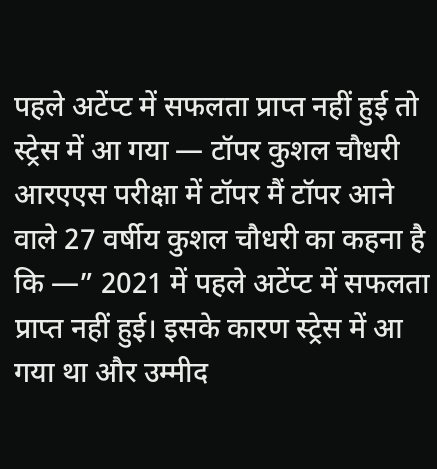पहले अटेंप्ट में सफलता प्राप्त नहीं हुई तो स्ट्रेस में आ गया — टॉपर कुशल चौधरी
आरएएस परीक्षा में टॉपर मैं टॉपर आने वाले 27 वर्षीय कुशल चौधरी का कहना है कि —” 2021 में पहले अटेंप्ट में सफलता प्राप्त नहीं हुई। इसके कारण स्ट्रेस में आ गया था और उम्मीद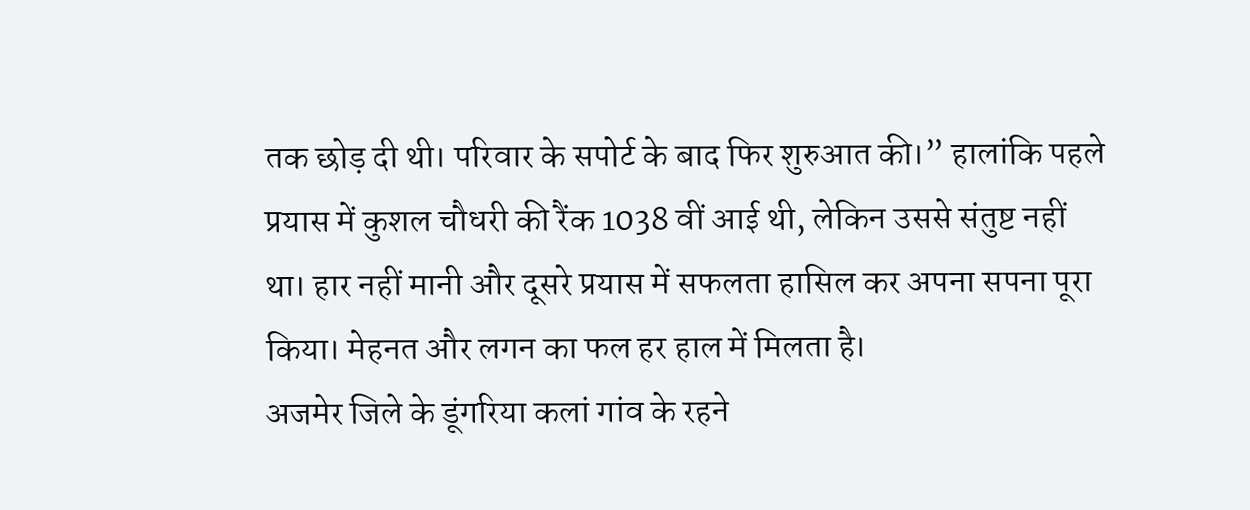तक छोड़ दी थी। परिवार के सपोर्ट के बाद फिर शुरुआत की।” हालांकि पहले प्रयास में कुशल चौधरी की रैंक 1038 वीं आई थी, लेकिन उससे संतुष्ट नहीं था। हार नहीं मानी और दूसरे प्रयास में सफलता हासिल कर अपना सपना पूरा किया। मेहनत और लगन का फल हर हाल में मिलता है।
अजमेर जिले के डूंगरिया कलां गांव के रहने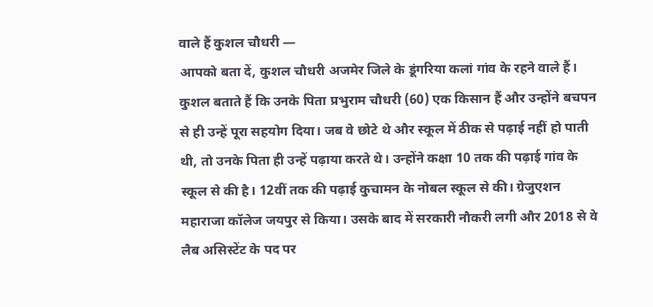वाले हैं कुशल चौधरी —
आपको बता दें, कुशल चौधरी अजमेर जिले के डूंगरिया कलां गांव के रहने वाले हैं। कुशल बताते हैं कि उनके पिता प्रभुराम चौधरी (60) एक किसान हैं और उन्होंने बचपन से ही उन्हें पूरा सहयोग दिया। जब वे छोटे थे और स्कूल में ठीक से पढ़ाई नहीं हो पाती थी, तो उनके पिता ही उन्हें पढ़ाया करते थे। उन्होंने कक्षा 10 तक की पढ़ाई गांव के स्कूल से की है। 12वीं तक की पढ़ाई कुचामन के नोबल स्कूल से की। ग्रेजुएशन महाराजा कॉलेज जयपुर से किया। उसके बाद में सरकारी नौकरी लगी और 2018 से वे लैब असिस्टेंट के पद पर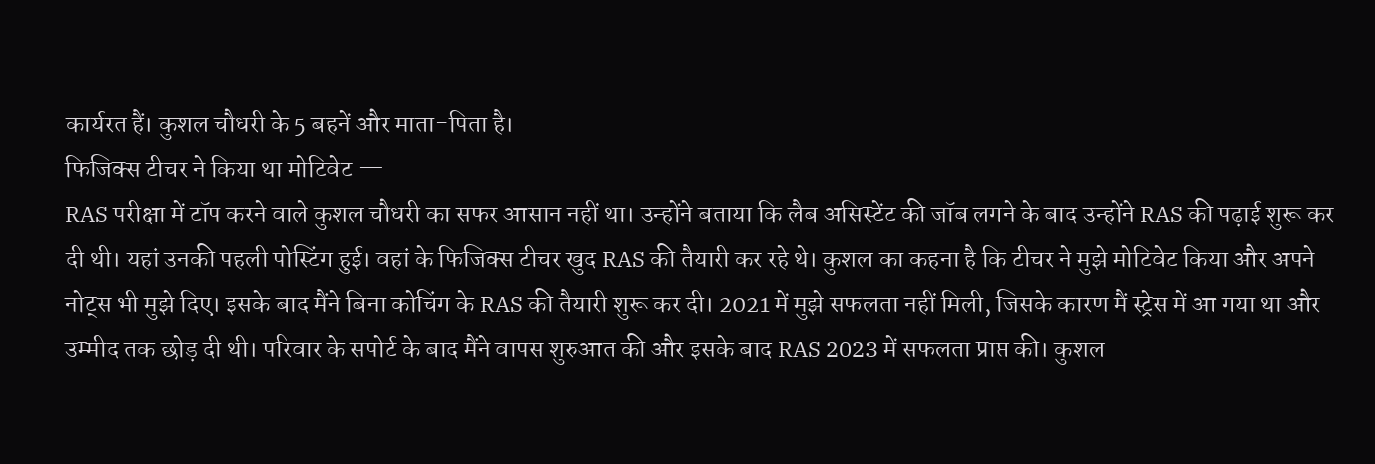कार्यरत हैं। कुशल चौधरी के 5 बहनें और माता-पिता है।
फिजिक्स टीचर ने किया था मोटिवेट —
RAS परीक्षा में टॉप करने वाले कुशल चौधरी का सफर आसान नहीं था। उन्होंने बताया कि लैब असिस्टेंट की जॉब लगने के बाद उन्होंने RAS की पढ़ाई शुरू कर दी थी। यहां उनकी पहली पोस्टिंग हुई। वहां के फिजिक्स टीचर खुद RAS की तैयारी कर रहे थे। कुशल का कहना है कि टीचर ने मुझे मोटिवेट किया और अपने नोट्स भी मुझे दिए। इसके बाद मैंने बिना कोचिंग के RAS की तैयारी शुरू कर दी। 2021 में मुझे सफलता नहीं मिली, जिसके कारण मैं स्ट्रेस में आ गया था और उम्मीद तक छोड़ दी थी। परिवार के सपोर्ट के बाद मैंने वापस शुरुआत की और इसके बाद RAS 2023 में सफलता प्राप्त की। कुशल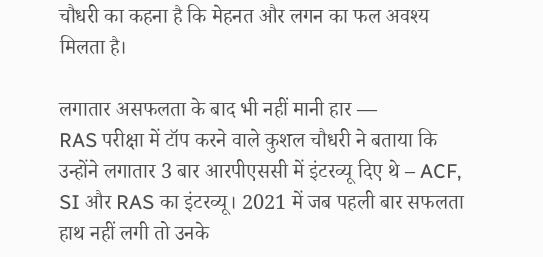चौधरी का कहना है कि मेहनत और लगन का फल अवश्य मिलता है।

लगातार असफलता के बाद भी नहीं मानी हार —
RAS परीक्षा में टॉप करने वाले कुशल चौधरी ने बताया कि उन्होंने लगातार 3 बार आरपीएससी में इंटरव्यू दिए थे – ACF, SI और RAS का इंटरव्यू। 2021 में जब पहली बार सफलता हाथ नहीं लगी तो उनके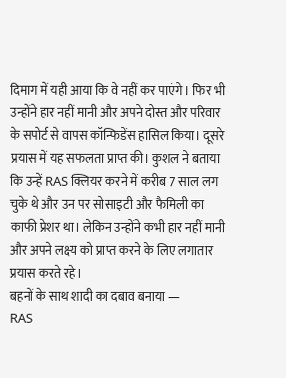दिमाग में यही आया कि वे नहीं कर पाएंगे। फिर भी उन्होंने हार नहीं मानी और अपने दोस्त और परिवार के सपोर्ट से वापस कॉन्फिडेंस हासिल किया। दूसरे प्रयास में यह सफलता प्राप्त की। कुशल ने बताया कि उन्हें RAS क्लियर करने में करीब 7 साल लग चुके थे और उन पर सोसाइटी और फैमिली का काफी प्रेशर था। लेकिन उन्होंने कभी हार नहीं मानी और अपने लक्ष्य को प्राप्त करने के लिए लगातार प्रयास करते रहे।
बहनों के साथ शादी का दबाव बनाया —
RAS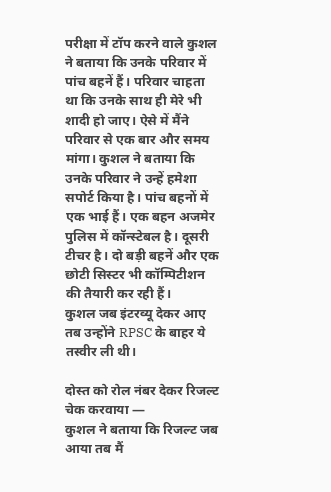परीक्षा में टॉप करने वाले कुशल ने बताया कि उनके परिवार में पांच बहनें हैं। परिवार चाहता था कि उनके साथ ही मेरे भी शादी हो जाए। ऐसे में मैंने परिवार से एक बार और समय मांगा। कुशल ने बताया कि उनके परिवार ने उन्हें हमेशा सपोर्ट किया है। पांच बहनों में एक भाई हैं। एक बहन अजमेर पुलिस में कॉन्स्टेबल है। दूसरी टीचर है। दो बड़ी बहनें और एक छोटी सिस्टर भी कॉम्पिटीशन की तैयारी कर रही हैं।
कुशल जब इंटरव्यू देकर आए तब उन्होंने RPSC के बाहर ये तस्वीर ली थी।

दोस्त को रोल नंबर देकर रिजल्ट चेक करवाया —
कुशल ने बताया कि रिजल्ट जब आया तब मैं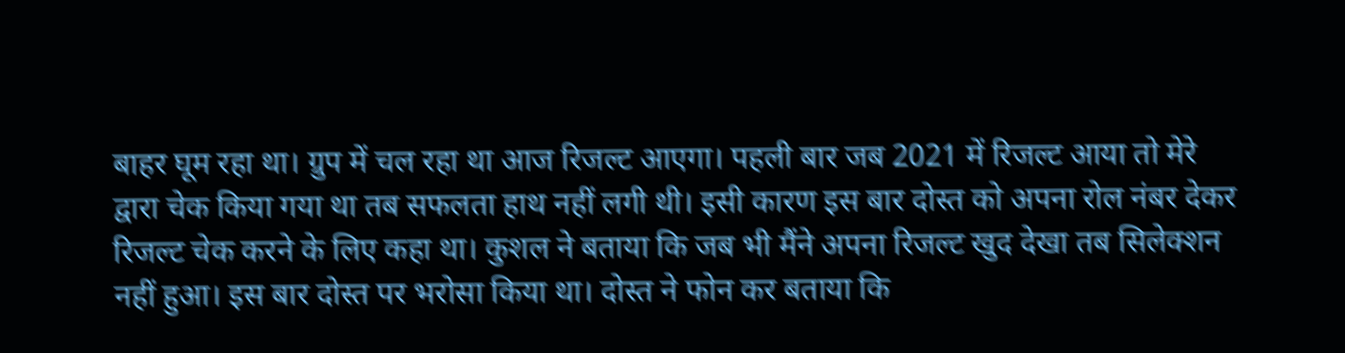बाहर घूम रहा था। ग्रुप में चल रहा था आज रिजल्ट आएगा। पहली बार जब 2021 में रिजल्ट आया तो मेरे द्वारा चेक किया गया था तब सफलता हाथ नहीं लगी थी। इसी कारण इस बार दोस्त को अपना रोल नंबर देकर रिजल्ट चेक करने के लिए कहा था। कुशल ने बताया कि जब भी मैंने अपना रिजल्ट खुद देखा तब सिलेक्शन नहीं हुआ। इस बार दोस्त पर भरोसा किया था। दोस्त ने फोन कर बताया कि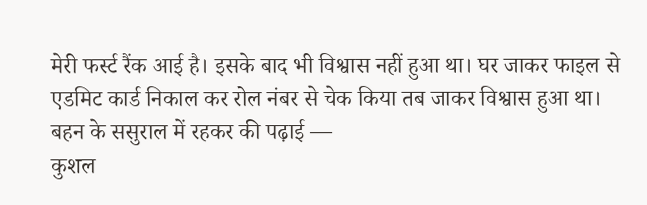मेरी फर्स्ट रैंक आई है। इसके बाद भी विश्वास नहीं हुआ था। घर जाकर फाइल से एडमिट कार्ड निकाल कर रोल नंबर से चेक किया तब जाकर विश्वास हुआ था।
बहन के ससुराल में रहकर की पढ़ाई —
कुशल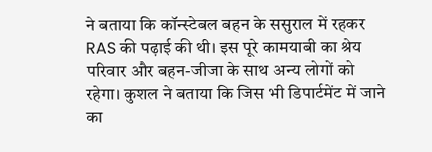ने बताया कि कॉन्स्टेबल बहन के ससुराल में रहकर RAS की पढ़ाई की थी। इस पूरे कामयाबी का श्रेय परिवार और बहन-जीजा के साथ अन्य लोगों को रहेगा। कुशल ने बताया कि जिस भी डिपार्टमेंट में जाने का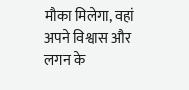मौका मिलेगा, वहां अपने विश्वास और लगन के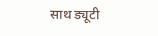साथ ड्यूटी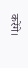करेंगे।